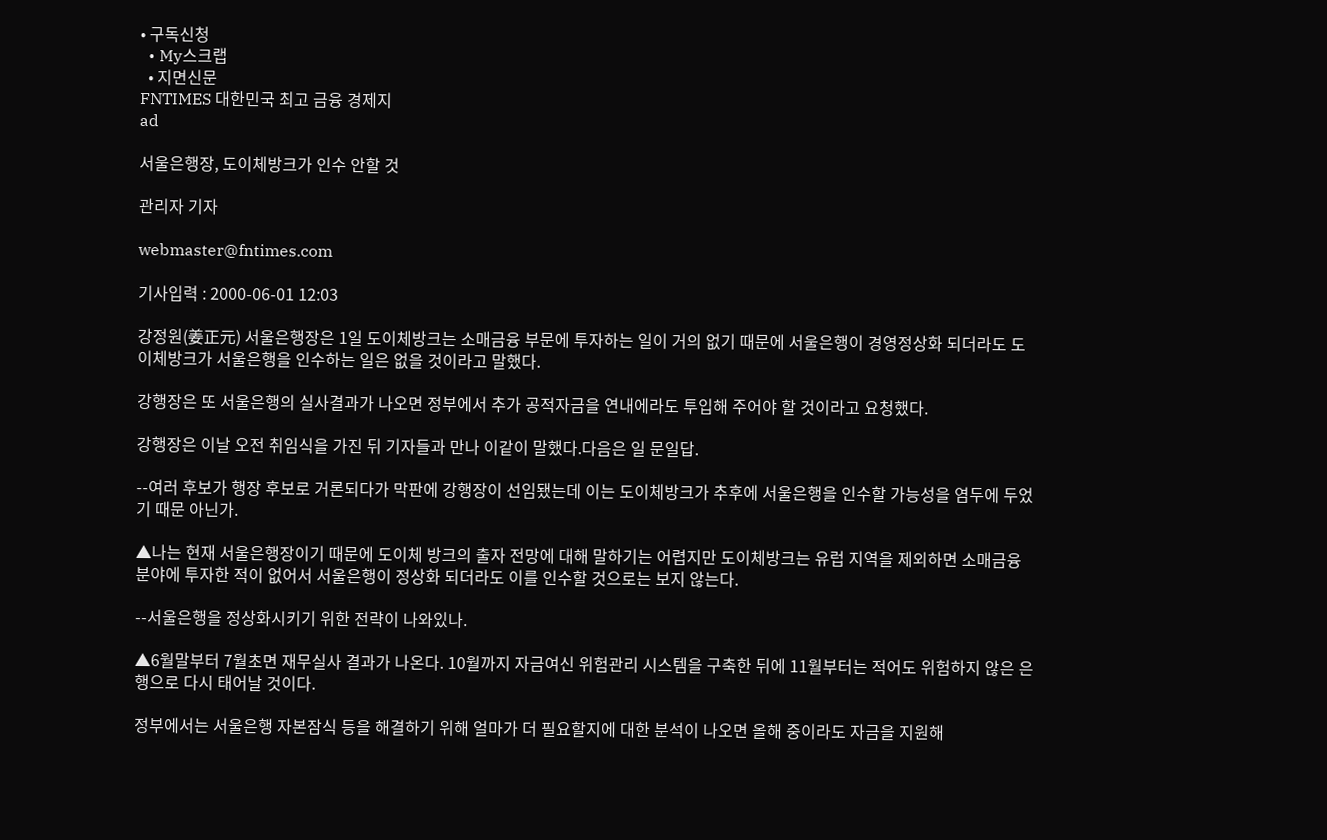• 구독신청
  • My스크랩
  • 지면신문
FNTIMES 대한민국 최고 금융 경제지
ad

서울은행장, 도이체방크가 인수 안할 것

관리자 기자

webmaster@fntimes.com

기사입력 : 2000-06-01 12:03

강정원(姜正元) 서울은행장은 1일 도이체방크는 소매금융 부문에 투자하는 일이 거의 없기 때문에 서울은행이 경영정상화 되더라도 도이체방크가 서울은행을 인수하는 일은 없을 것이라고 말했다.

강행장은 또 서울은행의 실사결과가 나오면 정부에서 추가 공적자금을 연내에라도 투입해 주어야 할 것이라고 요청했다.

강행장은 이날 오전 취임식을 가진 뒤 기자들과 만나 이같이 말했다.다음은 일 문일답.

--여러 후보가 행장 후보로 거론되다가 막판에 강행장이 선임됐는데 이는 도이체방크가 추후에 서울은행을 인수할 가능성을 염두에 두었기 때문 아닌가.

▲나는 현재 서울은행장이기 때문에 도이체 방크의 출자 전망에 대해 말하기는 어렵지만 도이체방크는 유럽 지역을 제외하면 소매금융 분야에 투자한 적이 없어서 서울은행이 정상화 되더라도 이를 인수할 것으로는 보지 않는다.

--서울은행을 정상화시키기 위한 전략이 나와있나.

▲6월말부터 7월초면 재무실사 결과가 나온다. 10월까지 자금여신 위험관리 시스템을 구축한 뒤에 11월부터는 적어도 위험하지 않은 은행으로 다시 태어날 것이다.

정부에서는 서울은행 자본잠식 등을 해결하기 위해 얼마가 더 필요할지에 대한 분석이 나오면 올해 중이라도 자금을 지원해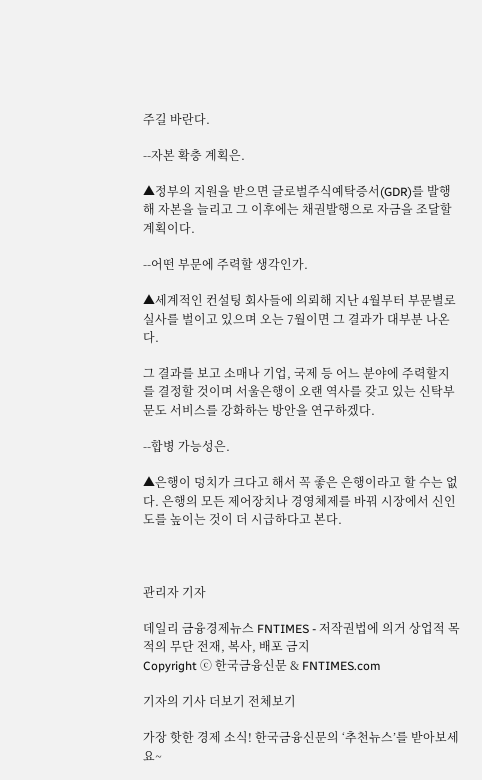주길 바란다.

--자본 확충 계획은.

▲정부의 지원을 받으면 글로벌주식예탁증서(GDR)를 발행해 자본을 늘리고 그 이후에는 채권발행으로 자금을 조달할 계획이다.

--어떤 부문에 주력할 생각인가.

▲세계적인 컨설팅 회사들에 의뢰해 지난 4월부터 부문별로 실사를 벌이고 있으며 오는 7월이면 그 결과가 대부분 나온다.

그 결과를 보고 소매나 기업, 국제 등 어느 분야에 주력할지를 결정할 것이며 서울은행이 오랜 역사를 갖고 있는 신탁부문도 서비스를 강화하는 방안을 연구하겠다.

--합병 가능성은.

▲은행이 덩치가 크다고 해서 꼭 좋은 은행이라고 할 수는 없다. 은행의 모든 제어장치나 경영체제를 바꿔 시장에서 신인도를 높이는 것이 더 시급하다고 본다.



관리자 기자

데일리 금융경제뉴스 FNTIMES - 저작권법에 의거 상업적 목적의 무단 전재, 복사, 배포 금지
Copyright ⓒ 한국금융신문 & FNTIMES.com

기자의 기사 더보기 전체보기

가장 핫한 경제 소식! 한국금융신문의 ‘추천뉴스’를 받아보세요~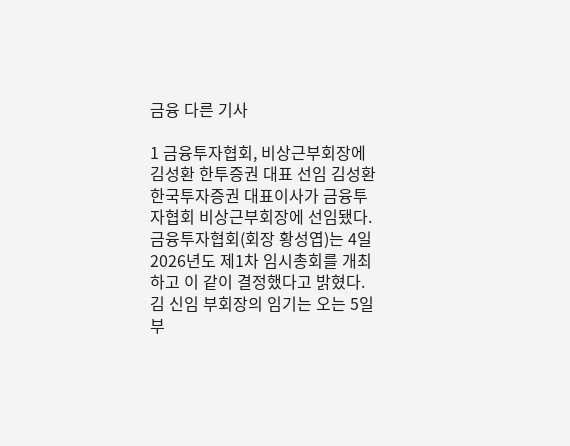금융 다른 기사

1 금융투자협회, 비상근부회장에 김성환 한투증권 대표 선임 김성환 한국투자증권 대표이사가 금융투자협회 비상근부회장에 선임됐다.금융투자협회(회장 황성엽)는 4일 2026년도 제1차 임시총회를 개최하고 이 같이 결정했다고 밝혔다.김 신임 부회장의 임기는 오는 5일부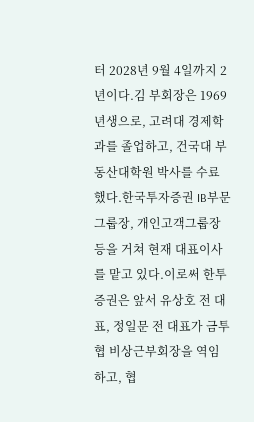터 2028년 9월 4일까지 2년이다.김 부회장은 1969년생으로, 고려대 경제학과를 졸업하고, 건국대 부동산대학원 박사를 수료했다.한국투자증권 IB부문 그룹장, 개인고객그룹장 등을 거쳐 현재 대표이사를 맡고 있다.이로써 한투증권은 앞서 유상호 전 대표, 정일문 전 대표가 금투협 비상근부회장을 역임하고, 협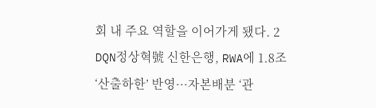회 내 주요 역할을 이어가게 됐다. 2 DQN정상혁號 신한은행, RWA에 1.8조 ‘산출하한’ 반영···자본배분 ‘관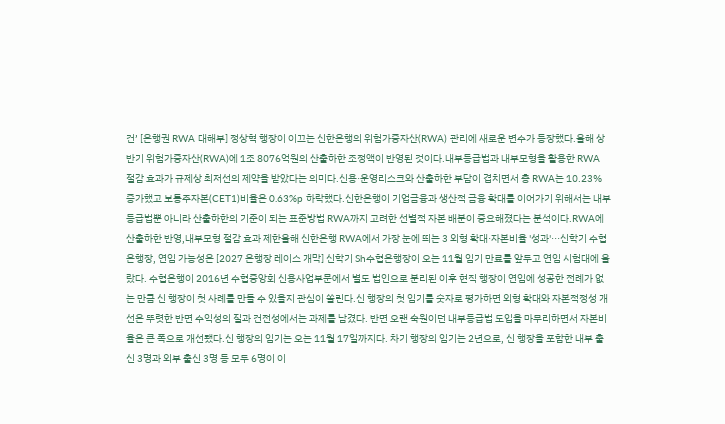건’ [은행권 RWA 대해부] 정상혁 행장이 이끄는 신한은행의 위험가중자산(RWA) 관리에 새로운 변수가 등장했다.올해 상반기 위험가중자산(RWA)에 1조 8076억원의 산출하한 조정액이 반영된 것이다.내부등급법과 내부모형을 활용한 RWA 절감 효과가 규제상 최저선의 제약을 받았다는 의미다.신용·운영리스크와 산출하한 부담이 겹치면서 총 RWA는 10.23% 증가했고 보통주자본(CET1)비율은 0.63%p 하락했다.신한은행이 기업금융과 생산적 금융 확대를 이어가기 위해서는 내부등급법뿐 아니라 산출하한의 기준이 되는 표준방법 RWA까지 고려한 선별적 자본 배분이 중요해졌다는 분석이다.RWA에 산출하한 반영,내부모형 절감 효과 제한올해 신한은행 RWA에서 가장 눈에 띄는 3 외형 확대·자본비율 '성과'···신학기 수협은행장, 연임 가능성은 [2027 은행장 레이스 개막] 신학기 Sh수협은행장이 오는 11월 임기 만료를 앞두고 연임 시험대에 올랐다. 수협은행이 2016년 수협중앙회 신용사업부문에서 별도 법인으로 분리된 이후 현직 행장이 연임에 성공한 전례가 없는 만큼 신 행장이 첫 사례를 만들 수 있을지 관심이 쏠린다.신 행장의 첫 임기를 숫자로 평가하면 외형 확대와 자본적정성 개선은 뚜렷한 반면 수익성의 질과 건전성에서는 과제를 남겼다. 반면 오랜 숙원이던 내부등급법 도입을 마무리하면서 자본비율은 큰 폭으로 개선됐다.신 행장의 임기는 오는 11월 17일까지다. 차기 행장의 임기는 2년으로, 신 행장을 포함한 내부 출신 3명과 외부 출신 3명 등 모두 6명이 이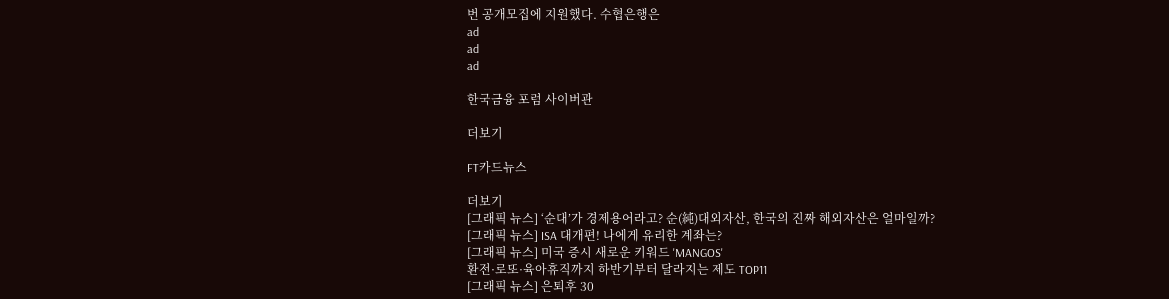번 공개모집에 지원했다. 수협은행은
ad
ad
ad

한국금융 포럼 사이버관

더보기

FT카드뉴스

더보기
[그래픽 뉴스] ‘순대’가 경제용어라고? 순(純)대외자산, 한국의 진짜 해외자산은 얼마일까?
[그래픽 뉴스] ISA 대개편! 나에게 유리한 계좌는?
[그래픽 뉴스] 미국 증시 새로운 키워드 'MANGOS'
환전·로또·육아휴직까지 하반기부터 달라지는 제도 TOP11
[그래픽 뉴스] 은퇴후 30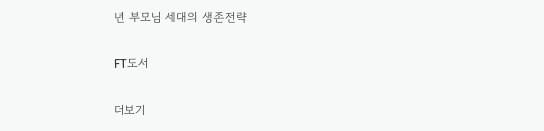년 부모님 세대의 생존전략

FT도서

더보기